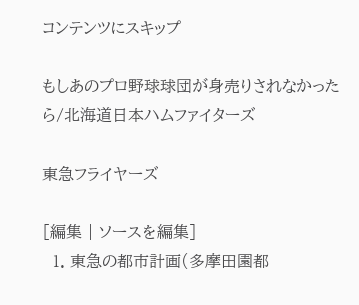コンテンツにスキップ

もしあのプロ野球球団が身売りされなかったら/北海道日本ハムファイターズ

東急フライヤーズ

[編集 | ソースを編集]
  1. 東急の都市計画(多摩田園都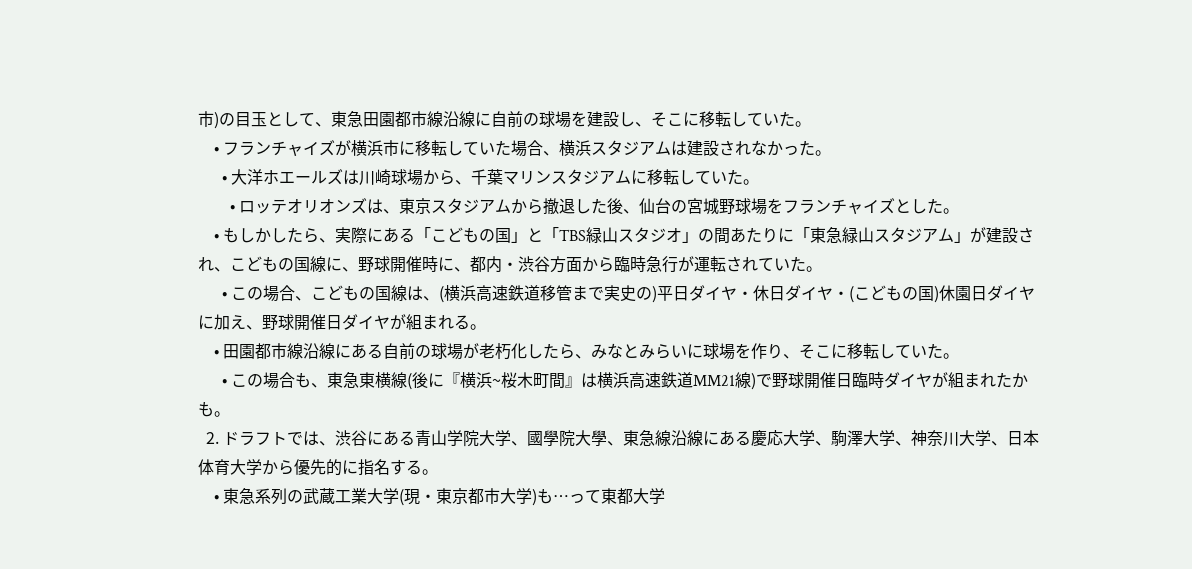市)の目玉として、東急田園都市線沿線に自前の球場を建設し、そこに移転していた。
    • フランチャイズが横浜市に移転していた場合、横浜スタジアムは建設されなかった。
      • 大洋ホエールズは川崎球場から、千葉マリンスタジアムに移転していた。
        • ロッテオリオンズは、東京スタジアムから撤退した後、仙台の宮城野球場をフランチャイズとした。
    • もしかしたら、実際にある「こどもの国」と「TBS緑山スタジオ」の間あたりに「東急緑山スタジアム」が建設され、こどもの国線に、野球開催時に、都内・渋谷方面から臨時急行が運転されていた。
      • この場合、こどもの国線は、(横浜高速鉄道移管まで実史の)平日ダイヤ・休日ダイヤ・(こどもの国)休園日ダイヤに加え、野球開催日ダイヤが組まれる。
    • 田園都市線沿線にある自前の球場が老朽化したら、みなとみらいに球場を作り、そこに移転していた。
      • この場合も、東急東横線(後に『横浜~桜木町間』は横浜高速鉄道MM21線)で野球開催日臨時ダイヤが組まれたかも。
  2. ドラフトでは、渋谷にある青山学院大学、國學院大學、東急線沿線にある慶応大学、駒澤大学、神奈川大学、日本体育大学から優先的に指名する。
    • 東急系列の武蔵工業大学(現・東京都市大学)も…って東都大学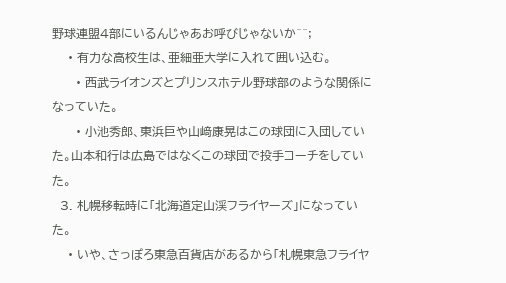野球連盟4部にいるんじゃあお呼びじゃないか^^;
    • 有力な高校生は、亜細亜大学に入れて囲い込む。
      • 西武ライオンズとプリンスホテル野球部のような関係になっていた。
      • 小池秀郎、東浜巨や山﨑康晃はこの球団に入団していた。山本和行は広島ではなくこの球団で投手コーチをしていた。
  3. 札幌移転時に「北海道定山渓フライヤーズ」になっていた。
    • いや、さっぽろ東急百貨店があるから「札幌東急フライヤ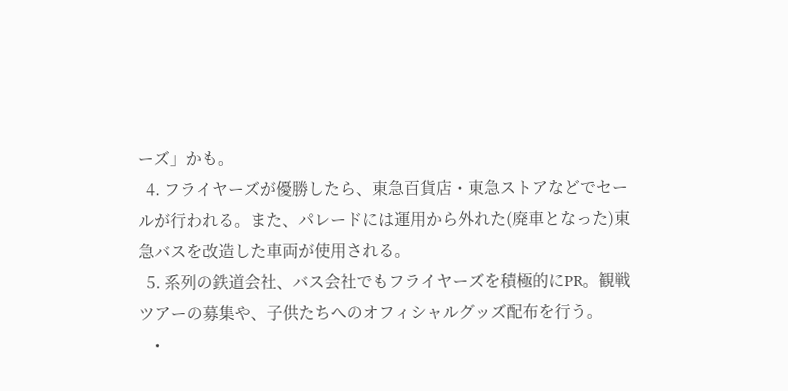ーズ」かも。
  4. フライヤーズが優勝したら、東急百貨店・東急ストアなどでセールが行われる。また、パレードには運用から外れた(廃車となった)東急バスを改造した車両が使用される。
  5. 系列の鉄道会社、バス会社でもフライヤーズを積極的にPR。観戦ツアーの募集や、子供たちへのオフィシャルグッズ配布を行う。
    •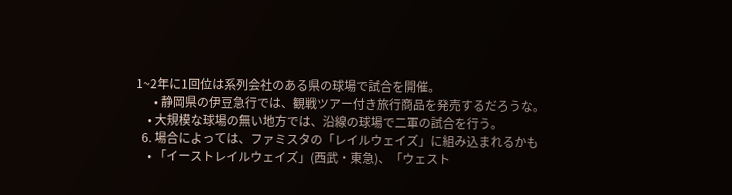1~2年に1回位は系列会社のある県の球場で試合を開催。
      • 静岡県の伊豆急行では、観戦ツアー付き旅行商品を発売するだろうな。
    • 大規模な球場の無い地方では、沿線の球場で二軍の試合を行う。
  6. 場合によっては、ファミスタの「レイルウェイズ」に組み込まれるかも
    • 「イーストレイルウェイズ」(西武・東急)、「ウェスト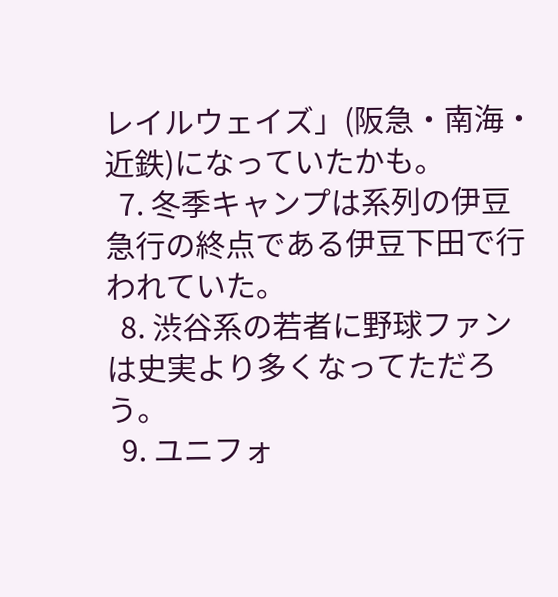レイルウェイズ」(阪急・南海・近鉄)になっていたかも。
  7. 冬季キャンプは系列の伊豆急行の終点である伊豆下田で行われていた。
  8. 渋谷系の若者に野球ファンは史実より多くなってただろう。
  9. ユニフォ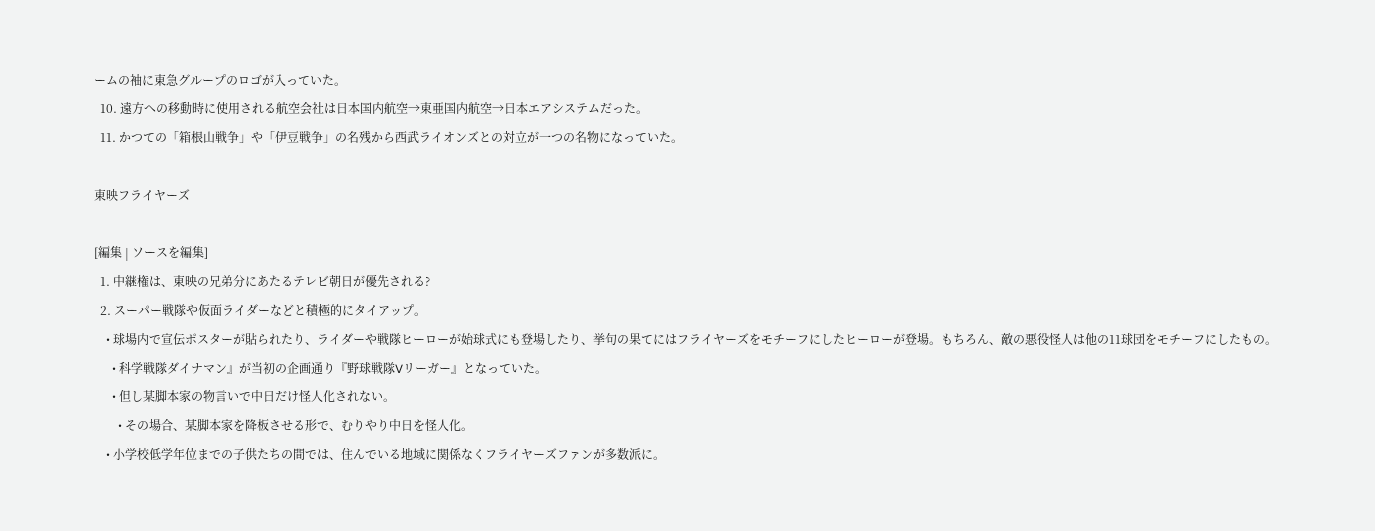ームの袖に東急グループのロゴが入っていた。
  10. 遠方への移動時に使用される航空会社は日本国内航空→東亜国内航空→日本エアシステムだった。
  11. かつての「箱根山戦争」や「伊豆戦争」の名残から西武ライオンズとの対立が一つの名物になっていた。

東映フライヤーズ

[編集 | ソースを編集]
  1. 中継権は、東映の兄弟分にあたるテレビ朝日が優先される?
  2. スーパー戦隊や仮面ライダーなどと積極的にタイアップ。
    • 球場内で宣伝ポスターが貼られたり、ライダーや戦隊ヒーローが始球式にも登場したり、挙句の果てにはフライヤーズをモチーフにしたヒーローが登場。もちろん、敵の悪役怪人は他の11球団をモチーフにしたもの。
      • 科学戦隊ダイナマン』が当初の企画通り『野球戦隊Vリーガー』となっていた。
      • 但し某脚本家の物言いで中日だけ怪人化されない。
        • その場合、某脚本家を降板させる形で、むりやり中日を怪人化。
    • 小学校低学年位までの子供たちの間では、住んでいる地域に関係なくフライヤーズファンが多数派に。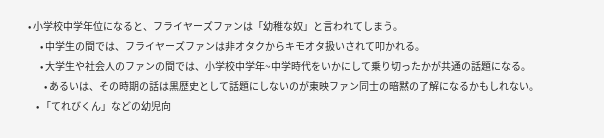• 小学校中学年位になると、フライヤーズファンは「幼稚な奴」と言われてしまう。
      • 中学生の間では、フライヤーズファンは非オタクからキモオタ扱いされて叩かれる。
      • 大学生や社会人のファンの間では、小学校中学年~中学時代をいかにして乗り切ったかが共通の話題になる。
        • あるいは、その時期の話は黒歴史として話題にしないのが東映ファン同士の暗黙の了解になるかもしれない。
    • 「てれびくん」などの幼児向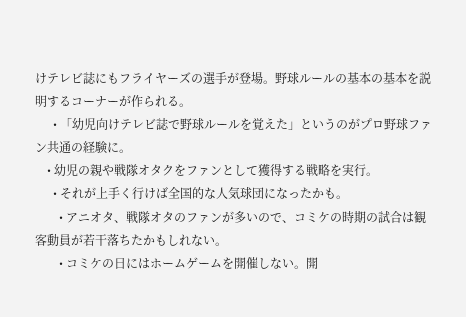けテレビ誌にもフライヤーズの選手が登場。野球ルールの基本の基本を説明するコーナーが作られる。
      • 「幼児向けテレビ誌で野球ルールを覚えた」というのがプロ野球ファン共通の経験に。
    • 幼児の親や戦隊オタクをファンとして獲得する戦略を実行。
      • それが上手く行けば全国的な人気球団になったかも。
        • アニオタ、戦隊オタのファンが多いので、コミケの時期の試合は観客動員が若干落ちたかもしれない。
        • コミケの日にはホームゲームを開催しない。開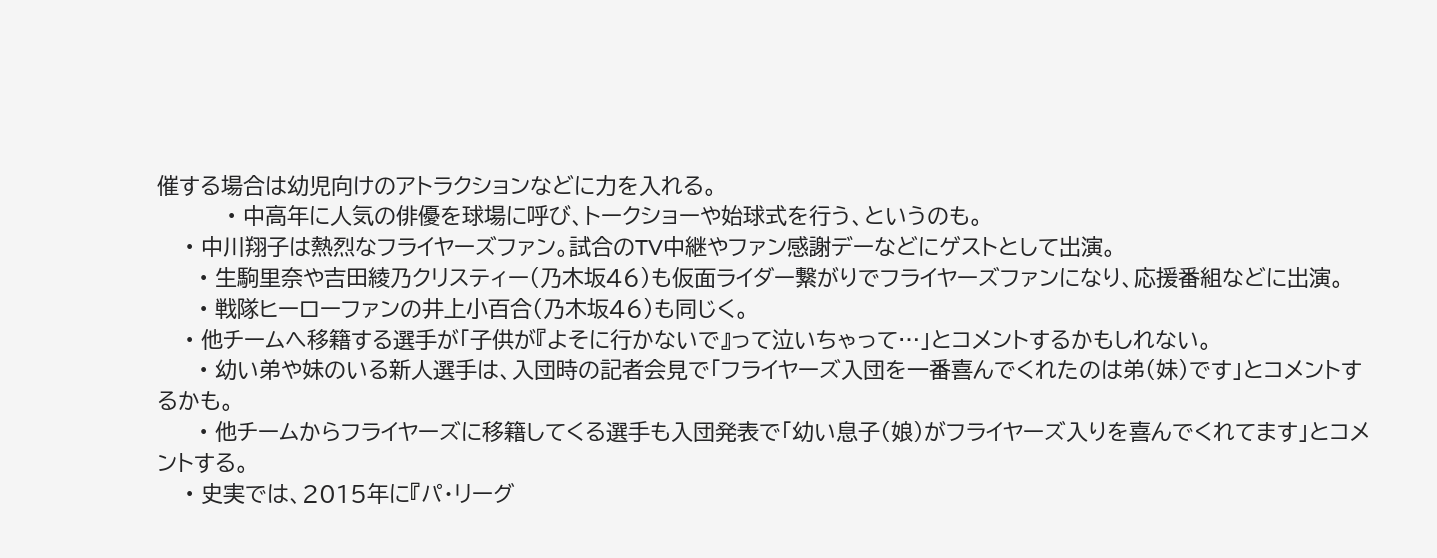催する場合は幼児向けのアトラクションなどに力を入れる。
          • 中高年に人気の俳優を球場に呼び、トークショーや始球式を行う、というのも。
    • 中川翔子は熱烈なフライヤーズファン。試合のTV中継やファン感謝デーなどにゲストとして出演。
      • 生駒里奈や吉田綾乃クリスティー(乃木坂46)も仮面ライダー繋がりでフライヤーズファンになり、応援番組などに出演。
      • 戦隊ヒーローファンの井上小百合(乃木坂46)も同じく。
    • 他チームへ移籍する選手が「子供が『よそに行かないで』って泣いちゃって…」とコメントするかもしれない。
      • 幼い弟や妹のいる新人選手は、入団時の記者会見で「フライヤーズ入団を一番喜んでくれたのは弟(妹)です」とコメントするかも。
      • 他チームからフライヤーズに移籍してくる選手も入団発表で「幼い息子(娘)がフライヤーズ入りを喜んでくれてます」とコメントする。
    • 史実では、2015年に『パ・リーグ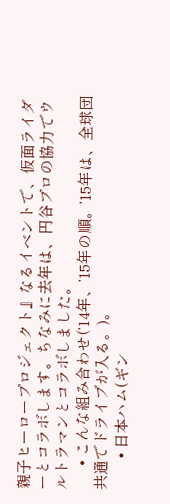親子ヒーロープロジェクト』なるイベントで、仮面ライダーとコラボします。ちなみに去年は、円谷プロの協力でウルトラマンとコラボしました。
      • こんな組み合わせ(’14年、’15年の順。’15年は、全球団共通でドライブが入る。)。
        • 日本ハム(ギン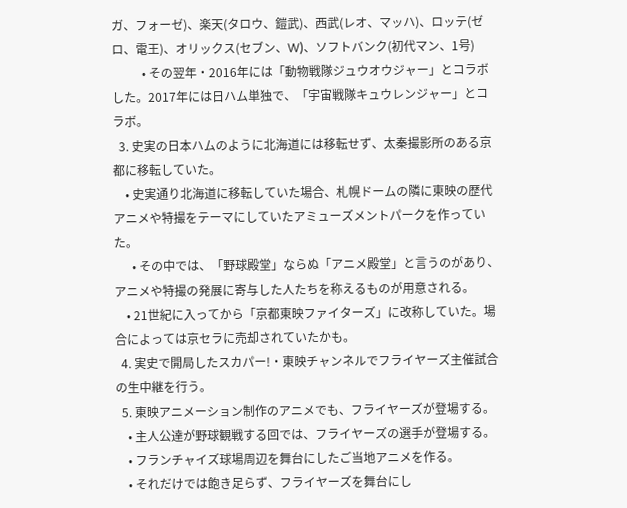ガ、フォーゼ)、楽天(タロウ、鎧武)、西武(レオ、マッハ)、ロッテ(ゼロ、電王)、オリックス(セブン、W)、ソフトバンク(初代マン、1号)
          • その翌年・2016年には「動物戦隊ジュウオウジャー」とコラボした。2017年には日ハム単独で、「宇宙戦隊キュウレンジャー」とコラボ。
  3. 史実の日本ハムのように北海道には移転せず、太秦撮影所のある京都に移転していた。
    • 史実通り北海道に移転していた場合、札幌ドームの隣に東映の歴代アニメや特撮をテーマにしていたアミューズメントパークを作っていた。
      • その中では、「野球殿堂」ならぬ「アニメ殿堂」と言うのがあり、アニメや特撮の発展に寄与した人たちを称えるものが用意される。
    • 21世紀に入ってから「京都東映ファイターズ」に改称していた。場合によっては京セラに売却されていたかも。
  4. 実史で開局したスカパー!・東映チャンネルでフライヤーズ主催試合の生中継を行う。
  5. 東映アニメーション制作のアニメでも、フライヤーズが登場する。
    • 主人公達が野球観戦する回では、フライヤーズの選手が登場する。
    • フランチャイズ球場周辺を舞台にしたご当地アニメを作る。
    • それだけでは飽き足らず、フライヤーズを舞台にし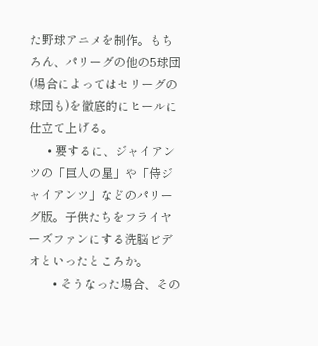た野球アニメを制作。もちろん、パリーグの他の5球団(場合によってはセリーグの球団も)を徹底的にヒールに仕立て上げる。
      • 要するに、ジャイアンツの「巨人の星」や「侍ジャイアンツ」などのパリーグ版。子供たちをフライヤーズファンにする洗脳ビデオといったところか。
        • そうなった場合、その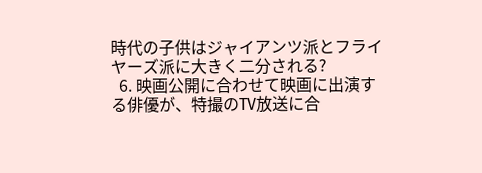時代の子供はジャイアンツ派とフライヤーズ派に大きく二分される?
  6. 映画公開に合わせて映画に出演する俳優が、特撮のTV放送に合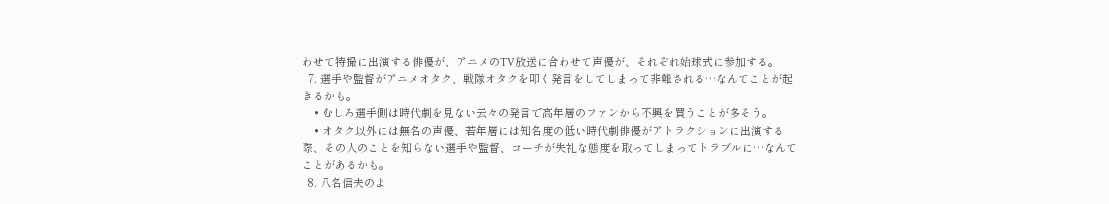わせて特撮に出演する俳優が、アニメのTV放送に合わせて声優が、それぞれ始球式に参加する。
  7. 選手や監督がアニメオタク、戦隊オタクを叩く発言をしてしまって非難される…なんてことが起きるかも。
    • むしろ選手側は時代劇を見ない云々の発言で高年層のファンから不興を買うことが多そう。
    • オタク以外には無名の声優、若年層には知名度の低い時代劇俳優がアトラクションに出演する際、その人のことを知らない選手や監督、コーチが失礼な態度を取ってしまってトラブルに…なんてことがあるかも。
  8. 八名信夫のよ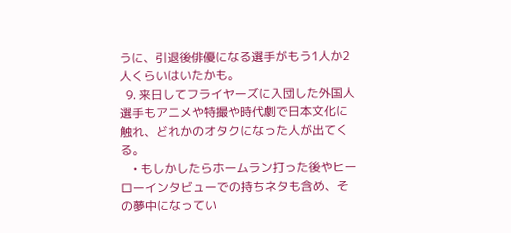うに、引退後俳優になる選手がもう1人か2人くらいはいたかも。
  9. 来日してフライヤーズに入団した外国人選手もアニメや特撮や時代劇で日本文化に触れ、どれかのオタクになった人が出てくる。
    • もしかしたらホームラン打った後やヒーローインタビューでの持ちネタも含め、その夢中になってい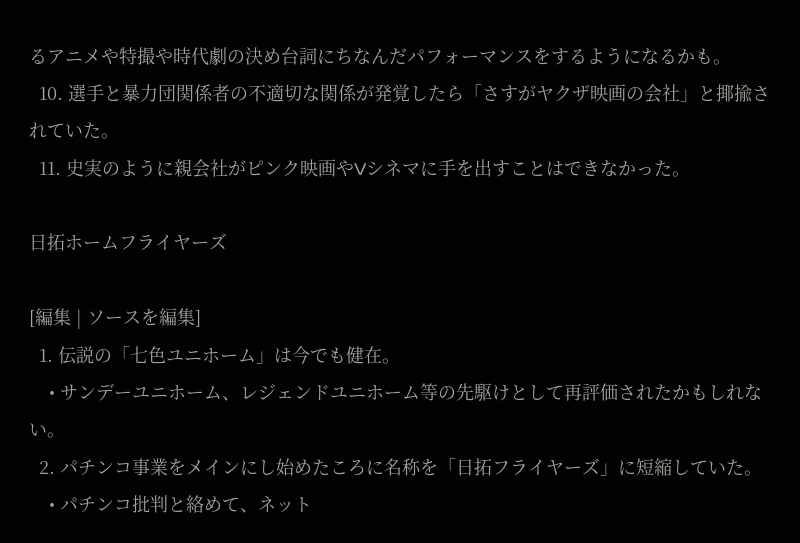るアニメや特撮や時代劇の決め台詞にちなんだパフォーマンスをするようになるかも。
  10. 選手と暴力団関係者の不適切な関係が発覚したら「さすがヤクザ映画の会社」と揶揄されていた。
  11. 史実のように親会社がピンク映画やVシネマに手を出すことはできなかった。

日拓ホームフライヤーズ

[編集 | ソースを編集]
  1. 伝説の「七色ユニホーム」は今でも健在。
    • サンデーユニホーム、レジェンドユニホーム等の先駆けとして再評価されたかもしれない。
  2. パチンコ事業をメインにし始めたころに名称を「日拓フライヤーズ」に短縮していた。
    • パチンコ批判と絡めて、ネット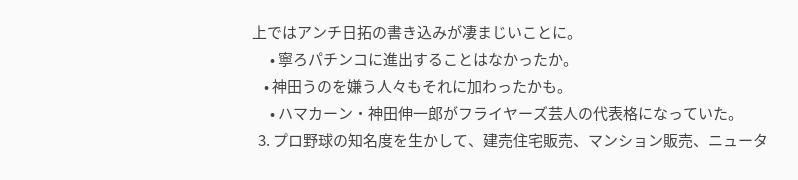上ではアンチ日拓の書き込みが凄まじいことに。
      • 寧ろパチンコに進出することはなかったか。
    • 神田うのを嫌う人々もそれに加わったかも。
      • ハマカーン・神田伸一郎がフライヤーズ芸人の代表格になっていた。
  3. プロ野球の知名度を生かして、建売住宅販売、マンション販売、ニュータ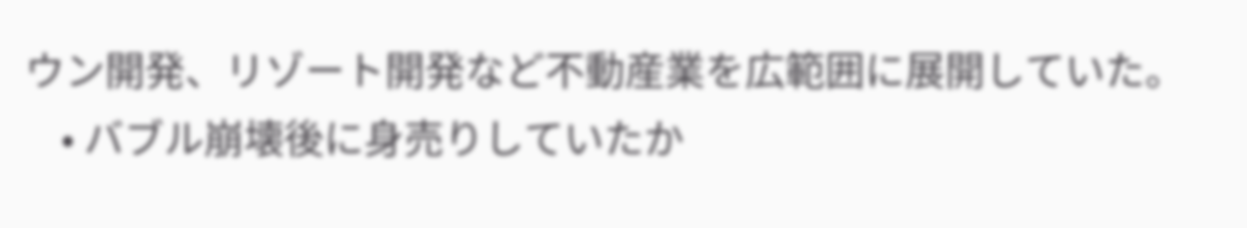ウン開発、リゾート開発など不動産業を広範囲に展開していた。
    • バブル崩壊後に身売りしていたか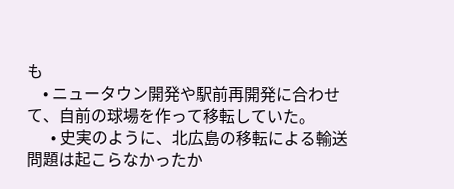も
    • ニュータウン開発や駅前再開発に合わせて、自前の球場を作って移転していた。
      • 史実のように、北広島の移転による輸送問題は起こらなかったか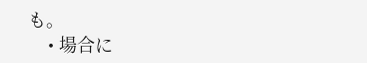も。
    • 場合に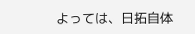よっては、日拓自体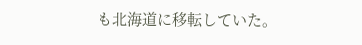も北海道に移転していた。